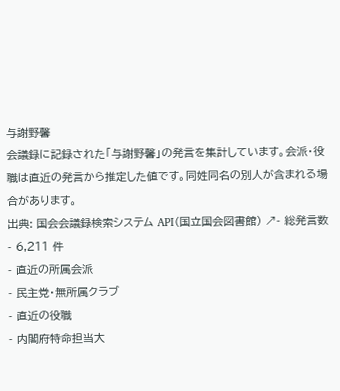与謝野馨
会議録に記録された「与謝野馨」の発言を集計しています。会派・役職は直近の発言から推定した値です。同姓同名の別人が含まれる場合があります。
出典: 国会会議録検索システム API(国立国会図書館) ↗- 総発言数
- 6,211 件
- 直近の所属会派
- 民主党・無所属クラブ
- 直近の役職
- 内閣府特命担当大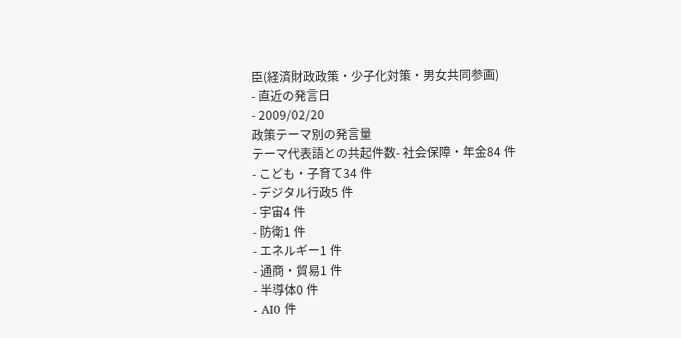臣(経済財政政策・少子化対策・男女共同参画)
- 直近の発言日
- 2009/02/20
政策テーマ別の発言量
テーマ代表語との共起件数- 社会保障・年金84 件
- こども・子育て34 件
- デジタル行政5 件
- 宇宙4 件
- 防衛1 件
- エネルギー1 件
- 通商・貿易1 件
- 半導体0 件
- AI0 件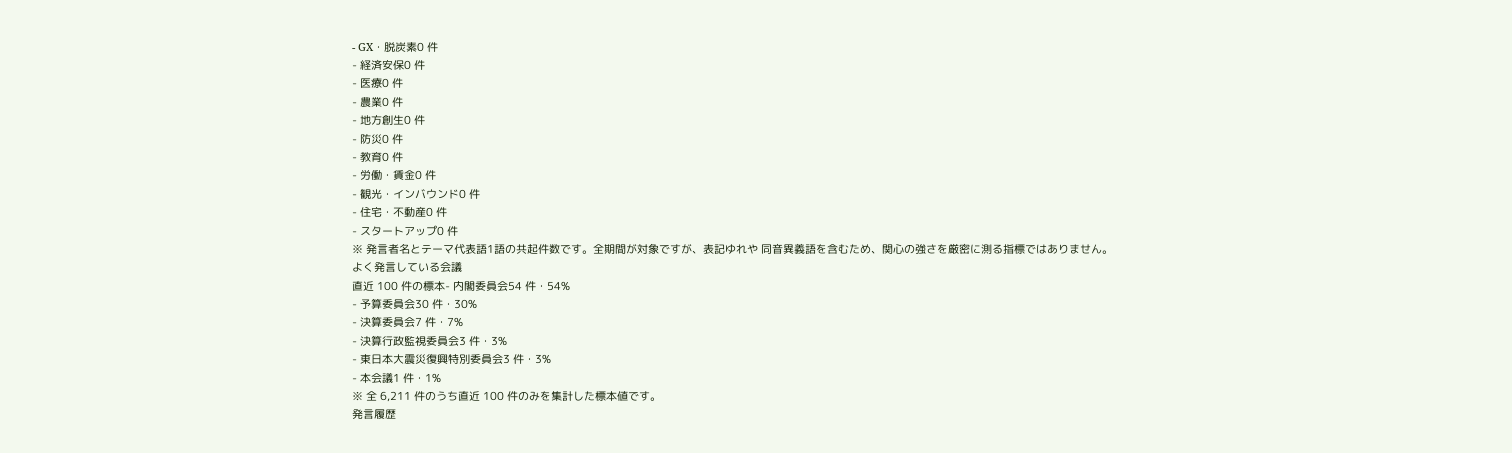- GX・脱炭素0 件
- 経済安保0 件
- 医療0 件
- 農業0 件
- 地方創生0 件
- 防災0 件
- 教育0 件
- 労働・賃金0 件
- 観光・インバウンド0 件
- 住宅・不動産0 件
- スタートアップ0 件
※ 発言者名とテーマ代表語1語の共起件数です。全期間が対象ですが、表記ゆれや 同音異義語を含むため、関心の強さを厳密に測る指標ではありません。
よく発言している会議
直近 100 件の標本- 内閣委員会54 件・54%
- 予算委員会30 件・30%
- 決算委員会7 件・7%
- 決算行政監視委員会3 件・3%
- 東日本大震災復興特別委員会3 件・3%
- 本会議1 件・1%
※ 全 6,211 件のうち直近 100 件のみを集計した標本値です。
発言履歴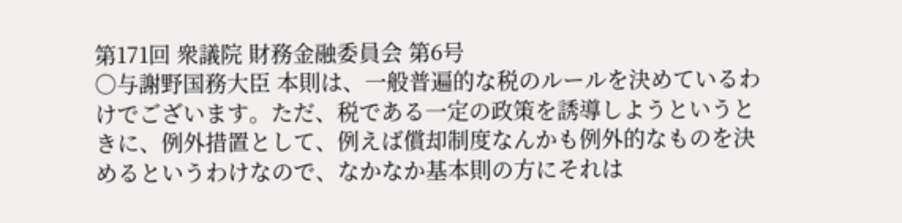第171回 衆議院 財務金融委員会 第6号
○与謝野国務大臣 本則は、一般普遍的な税のルールを決めているわけでございます。ただ、税である一定の政策を誘導しようというときに、例外措置として、例えば償却制度なんかも例外的なものを決めるというわけなので、なかなか基本則の方にそれは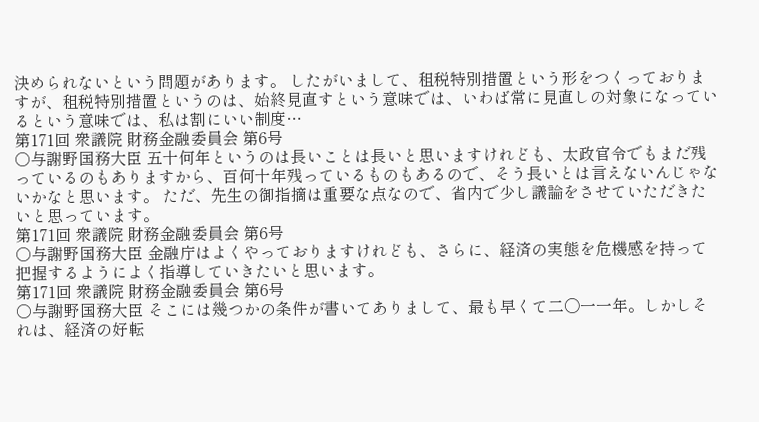決められないという問題があります。 したがいまして、租税特別措置という形をつくっておりますが、租税特別措置というのは、始終見直すという意味では、いわば常に見直しの対象になっているという意味では、私は割にいい制度…
第171回 衆議院 財務金融委員会 第6号
○与謝野国務大臣 五十何年というのは長いことは長いと思いますけれども、太政官令でもまだ残っているのもありますから、百何十年残っているものもあるので、そう長いとは言えないんじゃないかなと思います。 ただ、先生の御指摘は重要な点なので、省内で少し議論をさせていただきたいと思っています。
第171回 衆議院 財務金融委員会 第6号
○与謝野国務大臣 金融庁はよくやっておりますけれども、さらに、経済の実態を危機感を持って把握するようによく指導していきたいと思います。
第171回 衆議院 財務金融委員会 第6号
○与謝野国務大臣 そこには幾つかの条件が書いてありまして、最も早くて二〇一一年。しかしそれは、経済の好転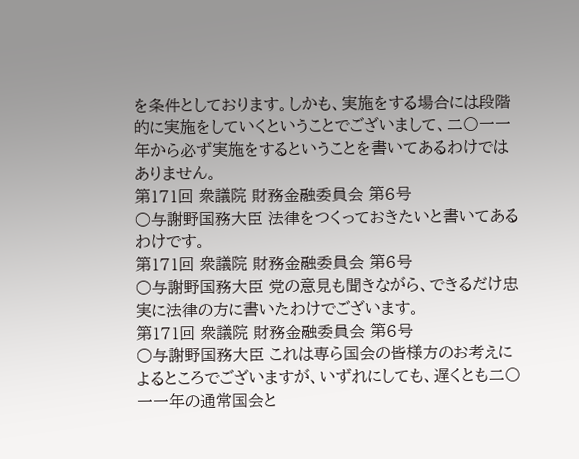を条件としております。しかも、実施をする場合には段階的に実施をしていくということでございまして、二〇一一年から必ず実施をするということを書いてあるわけではありません。
第171回 衆議院 財務金融委員会 第6号
○与謝野国務大臣 法律をつくっておきたいと書いてあるわけです。
第171回 衆議院 財務金融委員会 第6号
○与謝野国務大臣 党の意見も聞きながら、できるだけ忠実に法律の方に書いたわけでございます。
第171回 衆議院 財務金融委員会 第6号
○与謝野国務大臣 これは専ら国会の皆様方のお考えによるところでございますが、いずれにしても、遅くとも二〇一一年の通常国会と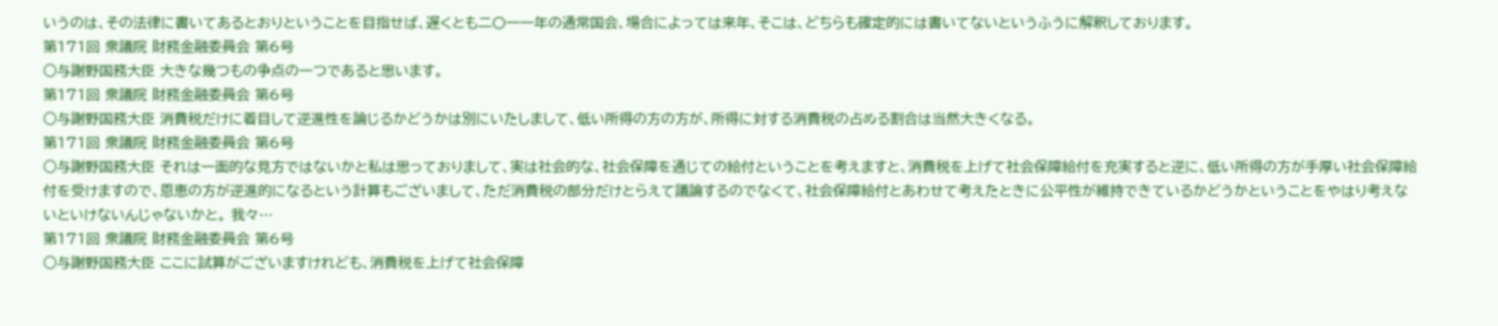いうのは、その法律に書いてあるとおりということを目指せば、遅くとも二〇一一年の通常国会、場合によっては来年、そこは、どちらも確定的には書いてないというふうに解釈しております。
第171回 衆議院 財務金融委員会 第6号
○与謝野国務大臣 大きな幾つもの争点の一つであると思います。
第171回 衆議院 財務金融委員会 第6号
○与謝野国務大臣 消費税だけに着目して逆進性を論じるかどうかは別にいたしまして、低い所得の方の方が、所得に対する消費税の占める割合は当然大きくなる。
第171回 衆議院 財務金融委員会 第6号
○与謝野国務大臣 それは一面的な見方ではないかと私は思っておりまして、実は社会的な、社会保障を通じての給付ということを考えますと、消費税を上げて社会保障給付を充実すると逆に、低い所得の方が手厚い社会保障給付を受けますので、恩恵の方が逆進的になるという計算もございまして、ただ消費税の部分だけとらえて議論するのでなくて、社会保障給付とあわせて考えたときに公平性が維持できているかどうかということをやはり考えないといけないんじゃないかと。 我々…
第171回 衆議院 財務金融委員会 第6号
○与謝野国務大臣 ここに試算がございますけれども、消費税を上げて社会保障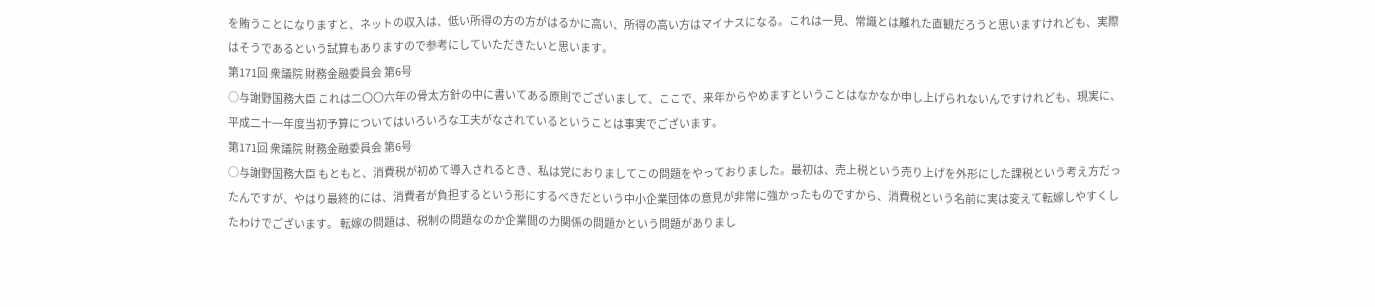を賄うことになりますと、ネットの収入は、低い所得の方の方がはるかに高い、所得の高い方はマイナスになる。これは一見、常識とは離れた直観だろうと思いますけれども、実際はそうであるという試算もありますので参考にしていただきたいと思います。
第171回 衆議院 財務金融委員会 第6号
○与謝野国務大臣 これは二〇〇六年の骨太方針の中に書いてある原則でございまして、ここで、来年からやめますということはなかなか申し上げられないんですけれども、現実に、平成二十一年度当初予算についてはいろいろな工夫がなされているということは事実でございます。
第171回 衆議院 財務金融委員会 第6号
○与謝野国務大臣 もともと、消費税が初めて導入されるとき、私は党におりましてこの問題をやっておりました。最初は、売上税という売り上げを外形にした課税という考え方だったんですが、やはり最終的には、消費者が負担するという形にするべきだという中小企業団体の意見が非常に強かったものですから、消費税という名前に実は変えて転嫁しやすくしたわけでございます。 転嫁の問題は、税制の問題なのか企業間の力関係の問題かという問題がありまし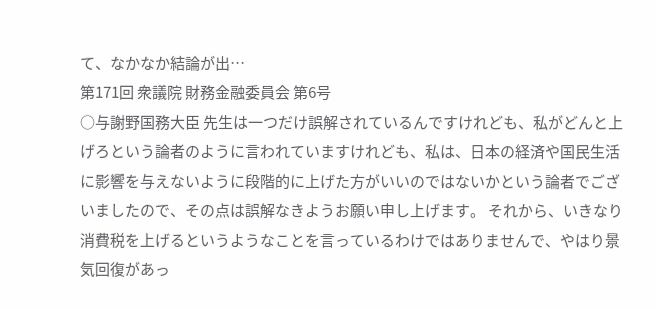て、なかなか結論が出…
第171回 衆議院 財務金融委員会 第6号
○与謝野国務大臣 先生は一つだけ誤解されているんですけれども、私がどんと上げろという論者のように言われていますけれども、私は、日本の経済や国民生活に影響を与えないように段階的に上げた方がいいのではないかという論者でございましたので、その点は誤解なきようお願い申し上げます。 それから、いきなり消費税を上げるというようなことを言っているわけではありませんで、やはり景気回復があっ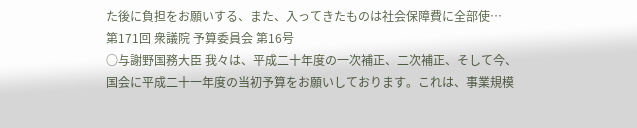た後に負担をお願いする、また、入ってきたものは社会保障費に全部使…
第171回 衆議院 予算委員会 第16号
○与謝野国務大臣 我々は、平成二十年度の一次補正、二次補正、そして今、国会に平成二十一年度の当初予算をお願いしております。これは、事業規模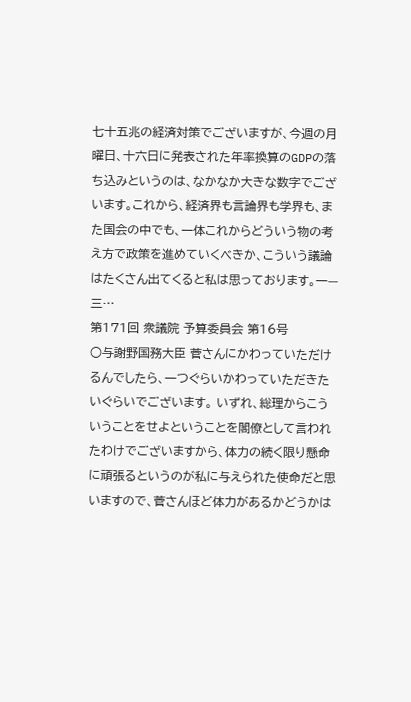七十五兆の経済対策でございますが、今週の月曜日、十六日に発表された年率換算のGDPの落ち込みというのは、なかなか大きな数字でございます。これから、経済界も言論界も学界も、また国会の中でも、一体これからどういう物の考え方で政策を進めていくべきか、こういう議論はたくさん出てくると私は思っております。一—三…
第171回 衆議院 予算委員会 第16号
○与謝野国務大臣 菅さんにかわっていただけるんでしたら、一つぐらいかわっていただきたいぐらいでございます。 いずれ、総理からこういうことをせよということを閣僚として言われたわけでございますから、体力の続く限り懸命に頑張るというのが私に与えられた使命だと思いますので、菅さんほど体力があるかどうかは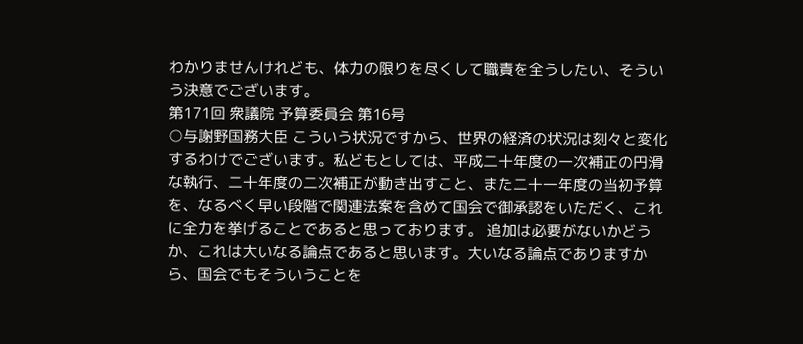わかりませんけれども、体力の限りを尽くして職責を全うしたい、そういう決意でございます。
第171回 衆議院 予算委員会 第16号
○与謝野国務大臣 こういう状況ですから、世界の経済の状況は刻々と変化するわけでございます。私どもとしては、平成二十年度の一次補正の円滑な執行、二十年度の二次補正が動き出すこと、また二十一年度の当初予算を、なるべく早い段階で関連法案を含めて国会で御承認をいただく、これに全力を挙げることであると思っております。 追加は必要がないかどうか、これは大いなる論点であると思います。大いなる論点でありますから、国会でもそういうことを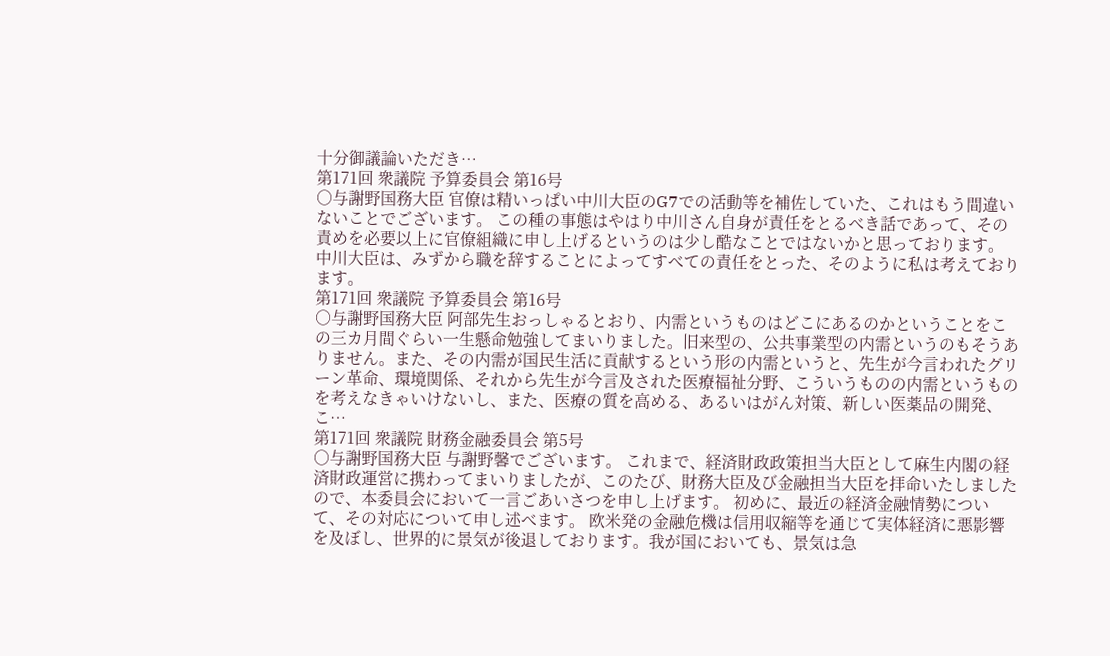十分御議論いただき…
第171回 衆議院 予算委員会 第16号
○与謝野国務大臣 官僚は精いっぱい中川大臣のG7での活動等を補佐していた、これはもう間違いないことでございます。 この種の事態はやはり中川さん自身が責任をとるべき話であって、その責めを必要以上に官僚組織に申し上げるというのは少し酷なことではないかと思っております。 中川大臣は、みずから職を辞することによってすべての責任をとった、そのように私は考えております。
第171回 衆議院 予算委員会 第16号
○与謝野国務大臣 阿部先生おっしゃるとおり、内需というものはどこにあるのかということをこの三カ月間ぐらい一生懸命勉強してまいりました。旧来型の、公共事業型の内需というのもそうありません。また、その内需が国民生活に貢献するという形の内需というと、先生が今言われたグリーン革命、環境関係、それから先生が今言及された医療福祉分野、こういうものの内需というものを考えなきゃいけないし、また、医療の質を高める、あるいはがん対策、新しい医薬品の開発、こ…
第171回 衆議院 財務金融委員会 第5号
○与謝野国務大臣 与謝野馨でございます。 これまで、経済財政政策担当大臣として麻生内閣の経済財政運営に携わってまいりましたが、このたび、財務大臣及び金融担当大臣を拝命いたしましたので、本委員会において一言ごあいさつを申し上げます。 初めに、最近の経済金融情勢について、その対応について申し述べます。 欧米発の金融危機は信用収縮等を通じて実体経済に悪影響を及ぼし、世界的に景気が後退しております。我が国においても、景気は急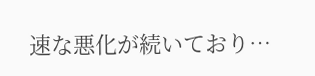速な悪化が続いており…